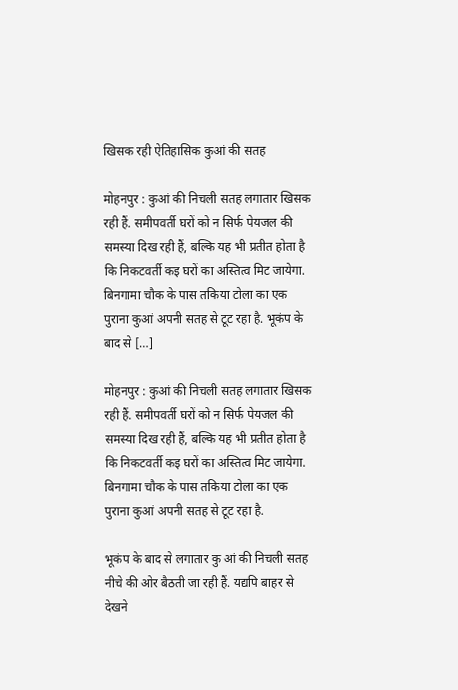खिसक रही ऐतिहासिक कुआं की सतह

मोहनपुर : कुआं की निचली सतह लगातार खिसक रही हैं. समीपवर्ती घरों को न सिर्फ पेयजल की समस्या दिख रही हैं, बल्कि यह भी प्रतीत होता है कि निकटवर्ती कइ घरों का अस्तित्व मिट जायेगा. बिनगामा चौक के पास तकिया टोला का एक पुराना कुआं अपनी सतह से टूट रहा है. भूकंप के बाद से […]

मोहनपुर : कुआं की निचली सतह लगातार खिसक रही हैं. समीपवर्ती घरों को न सिर्फ पेयजल की समस्या दिख रही हैं, बल्कि यह भी प्रतीत होता है कि निकटवर्ती कइ घरों का अस्तित्व मिट जायेगा. बिनगामा चौक के पास तकिया टोला का एक पुराना कुआं अपनी सतह से टूट रहा है.

भूकंप के बाद से लगातार कु आं की निचली सतह नीचे की ओर बैठती जा रही हैं. यद्यपि बाहर से देखने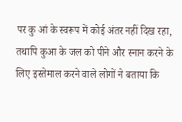पर कु आं के स्वरूप में कोई अंतर नहीं दिख रहा, तथापि कुआ के जल को पीने और स्नान करने के लिए इस्तेमाल करने वाले लोगों ने बताया कि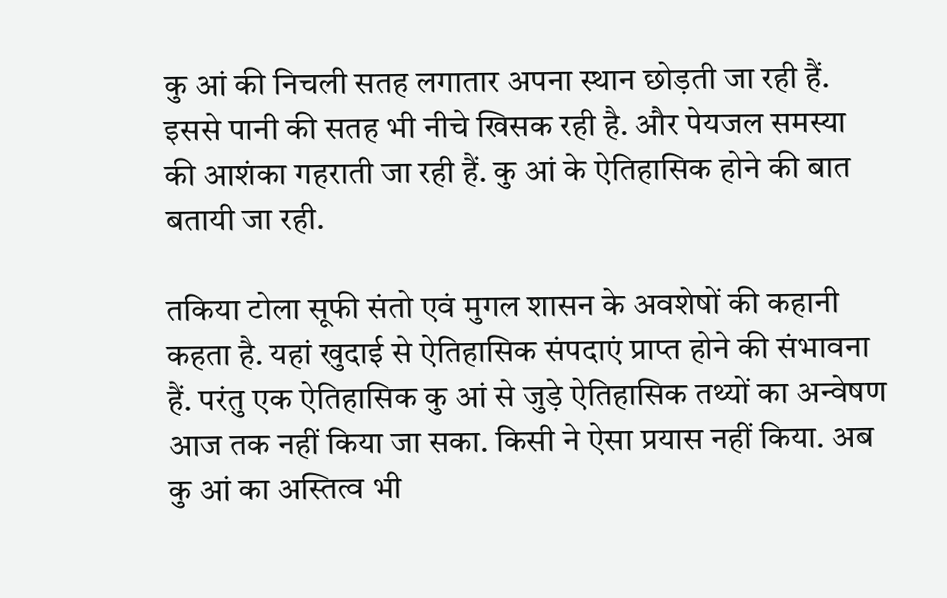कु आं की निचली सतह लगातार अपना स्थान छोड़ती जा रही हैं. इससे पानी की सतह भी नीचे खिसक रही है. और पेयजल समस्या की आशंका गहराती जा रही हैं. कु आं के ऐतिहासिक होने की बात बतायी जा रही.

तकिया टोला सूफी संतो एवं मुगल शासन के अवशेषों की कहानी कहता है. यहां खुदाई से ऐतिहासिक संपदाएं प्राप्त होने की संभावना हैं. परंतु एक ऐतिहासिक कु आं से जुड़े ऐतिहासिक तथ्यों का अन्वेषण आज तक नहीं किया जा सका. किसी ने ऐसा प्रयास नहीं किया. अब कु आं का अस्तित्व भी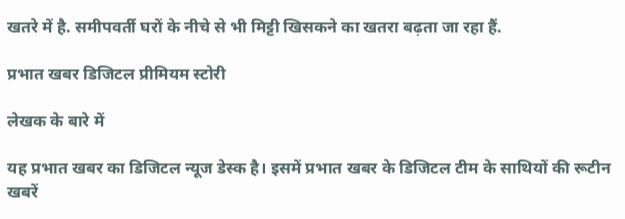खतरे में है. समीपवर्ती घरों के नीचे से भी मिट्टी खिसकने का खतरा बढ़ता जा रहा हैं.

प्रभात खबर डिजिटल प्रीमियम स्टोरी

लेखक के बारे में

यह प्रभात खबर का डिजिटल न्यूज डेस्क है। इसमें प्रभात खबर के डिजिटल टीम के साथियों की रूटीन खबरें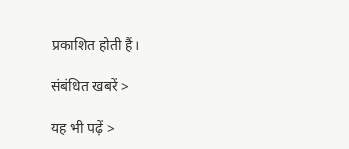प्रकाशित होती हैं।

संबंधित खबरें >

यह भी पढ़ें >